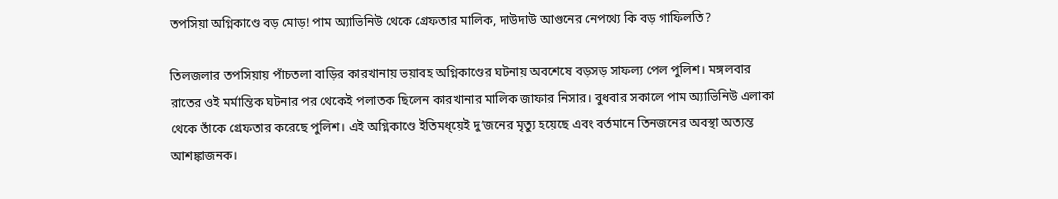তপসিয়া অগ্নিকাণ্ডে বড় মোড়! পাম অ্যাভিনিউ থেকে গ্রেফতার মালিক, দাউদাউ আগুনের নেপথ্যে কি বড় গাফিলতি?

তিলজলার তপসিয়ায় পাঁচতলা বাড়ির কারখানায় ভয়াবহ অগ্নিকাণ্ডের ঘটনায় অবশেষে বড়সড় সাফল্য পেল পুলিশ। মঙ্গলবার রাতের ওই মর্মান্তিক ঘটনার পর থেকেই পলাতক ছিলেন কারখানার মালিক জাফার নিসার। বুধবার সকালে পাম অ্যাভিনিউ এলাকা থেকে তাঁকে গ্রেফতার করেছে পুলিশ। এই অগ্নিকাণ্ডে ইতিমধ্য়েই দু’জনের মৃত্যু হয়েছে এবং বর্তমানে তিনজনের অবস্থা অত্যন্ত আশঙ্কাজনক।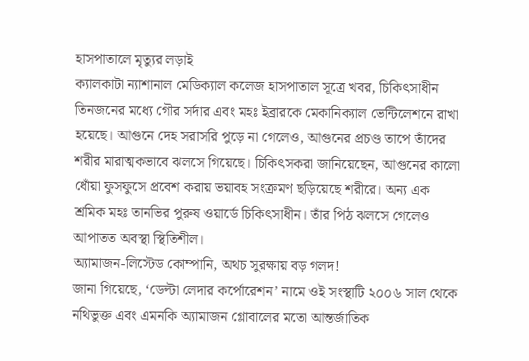হাসপাতালে মৃত্যুর লড়াই
ক্যালকাটা ন্যাশানাল মেডিক্যাল কলেজ হাসপাতাল সূত্রে খবর, চিকিৎসাধীন তিনজনের মধ্যে গৌর সর্দার এবং মহঃ ইব্রারকে মেকানিক্যাল ভেন্টিলেশনে রাখা হয়েছে। আগুনে দেহ সরাসরি পুড়ে না গেলেও, আগুনের প্রচণ্ড তাপে তাঁদের শরীর মারাত্মকভাবে ঝলসে গিয়েছে। চিকিৎসকরা জানিয়েছেন, আগুনের কালো ধোঁয়া ফুসফুসে প্রবেশ করায় ভয়াবহ সংক্রমণ ছড়িয়েছে শরীরে। অন্য এক শ্রমিক মহঃ তানভির পুরুষ ওয়ার্ডে চিকিৎসাধীন। তাঁর পিঠ ঝলসে গেলেও আপাতত অবস্থা স্থিতিশীল।
অ্যামাজন-লিস্টেড কোম্পানি, অথচ সুরক্ষায় বড় গলদ!
জানা গিয়েছে, ‘ডেল্টা লেদার কর্পোরেশন’ নামে ওই সংস্থাটি ২০০৬ সাল থেকে নথিভুক্ত এবং এমনকি অ্যামাজন গ্লোবালের মতো আন্তর্জাতিক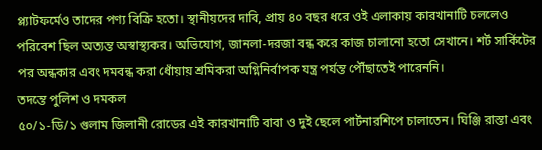প্ল্যাটফর্মেও তাদের পণ্য বিক্রি হতো। স্থানীয়দের দাবি, প্রায় ৪০ বছর ধরে ওই এলাকায় কারখানাটি চললেও পরিবেশ ছিল অত্যন্ত অস্বাস্থ্যকর। অভিযোগ, জানলা-দরজা বন্ধ করে কাজ চালানো হতো সেখানে। শর্ট সার্কিটের পর অন্ধকার এবং দমবন্ধ করা ধোঁয়ায় শ্রমিকরা অগ্নিনির্বাপক যন্ত্র পর্যন্ত পৌঁছাতেই পারেননি।
তদন্তে পুলিশ ও দমকল
৫০/১-ডি/১ গুলাম জিলানী রোডের এই কারখানাটি বাবা ও দুই ছেলে পার্টনারশিপে চালাতেন। ঘিঞ্জি রাস্তা এবং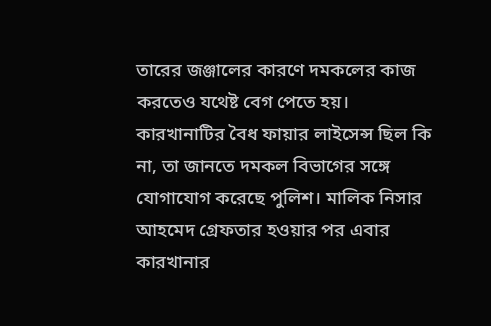তারের জঞ্জালের কারণে দমকলের কাজ করতেও যথেষ্ট বেগ পেতে হয়। কারখানাটির বৈধ ফায়ার লাইসেন্স ছিল কি না, তা জানতে দমকল বিভাগের সঙ্গে যোগাযোগ করেছে পুলিশ। মালিক নিসার আহমেদ গ্রেফতার হওয়ার পর এবার কারখানার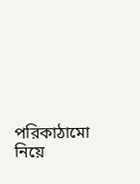পরিকাঠামো নিয়ে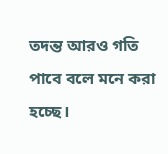তদন্ত আরও গতি পাবে বলে মনে করা হচ্ছে।